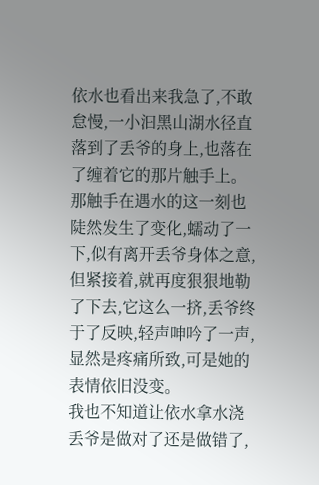依水也看出来我急了,不敢怠慢,一小汩黑山湖水径直落到了丢爷的身上,也落在了缠着它的那片触手上。
那触手在遇水的这一刻也陡然发生了变化,蠕动了一下,似有离开丢爷身体之意,但紧接着,就再度狠狠地勒了下去,它这么一挤,丢爷终于了反映,轻声呻吟了一声,显然是疼痛所致,可是她的表情依旧没变。
我也不知道让依水拿水浇丢爷是做对了还是做错了,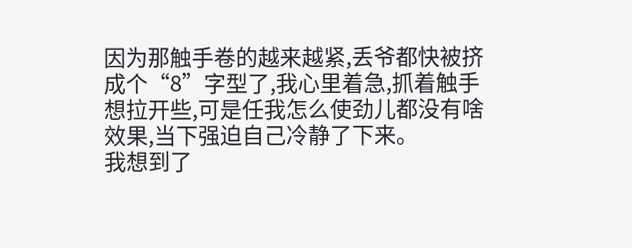因为那触手卷的越来越紧,丢爷都快被挤成个“8”字型了,我心里着急,抓着触手想拉开些,可是任我怎么使劲儿都没有啥效果,当下强迫自己冷静了下来。
我想到了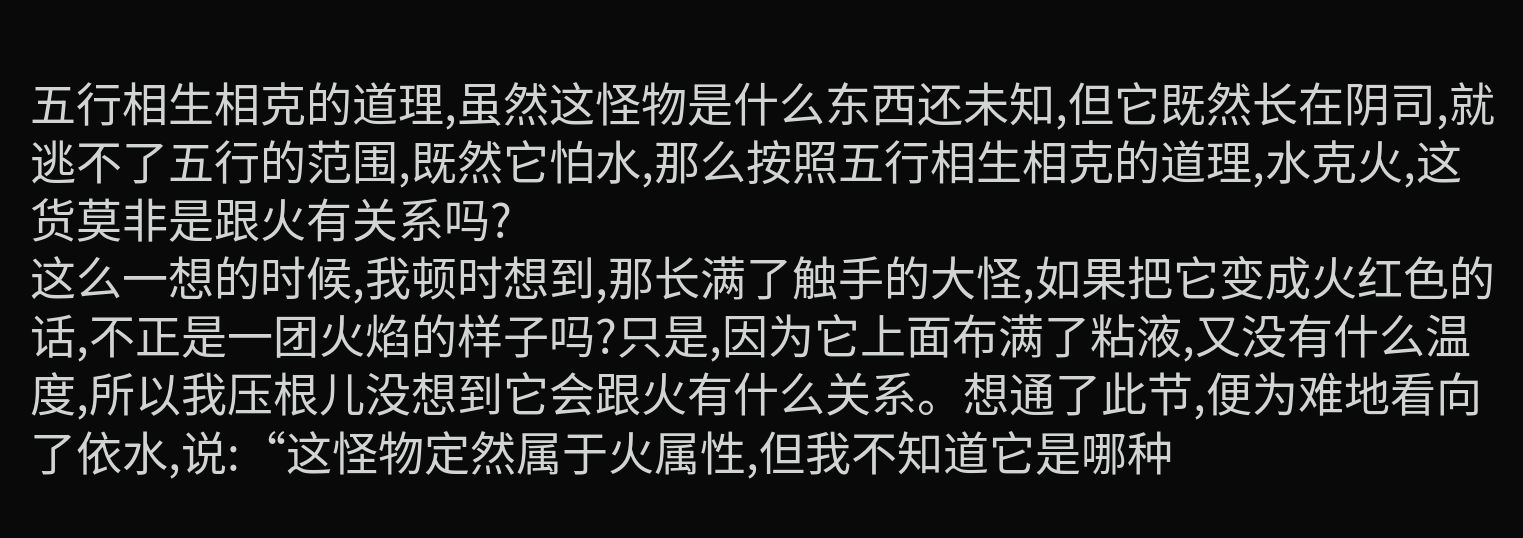五行相生相克的道理,虽然这怪物是什么东西还未知,但它既然长在阴司,就逃不了五行的范围,既然它怕水,那么按照五行相生相克的道理,水克火,这货莫非是跟火有关系吗?
这么一想的时候,我顿时想到,那长满了触手的大怪,如果把它变成火红色的话,不正是一团火焰的样子吗?只是,因为它上面布满了粘液,又没有什么温度,所以我压根儿没想到它会跟火有什么关系。想通了此节,便为难地看向了依水,说:“这怪物定然属于火属性,但我不知道它是哪种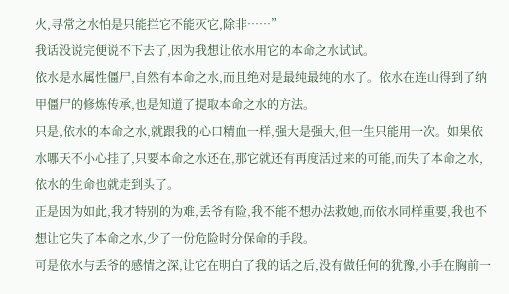火,寻常之水怕是只能拦它不能灭它,除非……”
我话没说完便说不下去了,因为我想让依水用它的本命之水试试。
依水是水属性僵尸,自然有本命之水,而且绝对是最纯最纯的水了。依水在连山得到了纳甲僵尸的修炼传承,也是知道了提取本命之水的方法。
只是,依水的本命之水,就跟我的心口精血一样,强大是强大,但一生只能用一次。如果依水哪天不小心挂了,只要本命之水还在,那它就还有再度活过来的可能,而失了本命之水,依水的生命也就走到头了。
正是因为如此,我才特别的为难,丢爷有险,我不能不想办法救她,而依水同样重要,我也不想让它失了本命之水,少了一份危险时分保命的手段。
可是依水与丢爷的感情之深,让它在明白了我的话之后,没有做任何的犹豫,小手在胸前一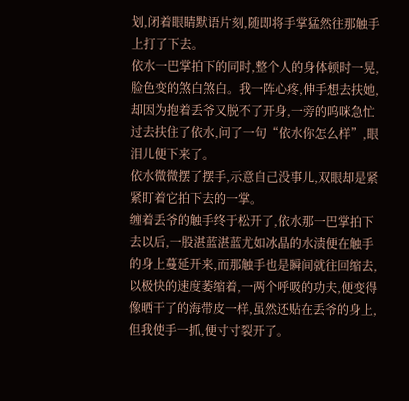划,闭着眼睛默语片刻,随即将手掌猛然往那触手上打了下去。
依水一巴掌拍下的同时,整个人的身体顿时一晃,脸色变的煞白煞白。我一阵心疼,伸手想去扶她,却因为抱着丢爷又脱不了开身,一旁的呜咪急忙过去扶住了依水,问了一句“依水你怎么样”,眼泪儿便下来了。
依水微微摆了摆手,示意自己没事儿,双眼却是紧紧盯着它拍下去的一掌。
缠着丢爷的触手终于松开了,依水那一巴掌拍下去以后,一股湛蓝湛蓝尤如冰晶的水渍便在触手的身上蔓延开来,而那触手也是瞬间就往回缩去,以极快的速度萎缩着,一两个呼吸的功夫,便变得像晒干了的海带皮一样,虽然还贴在丢爷的身上,但我使手一抓,便寸寸裂开了。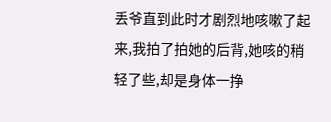丢爷直到此时才剧烈地咳嗽了起来,我拍了拍她的后背,她咳的稍轻了些,却是身体一挣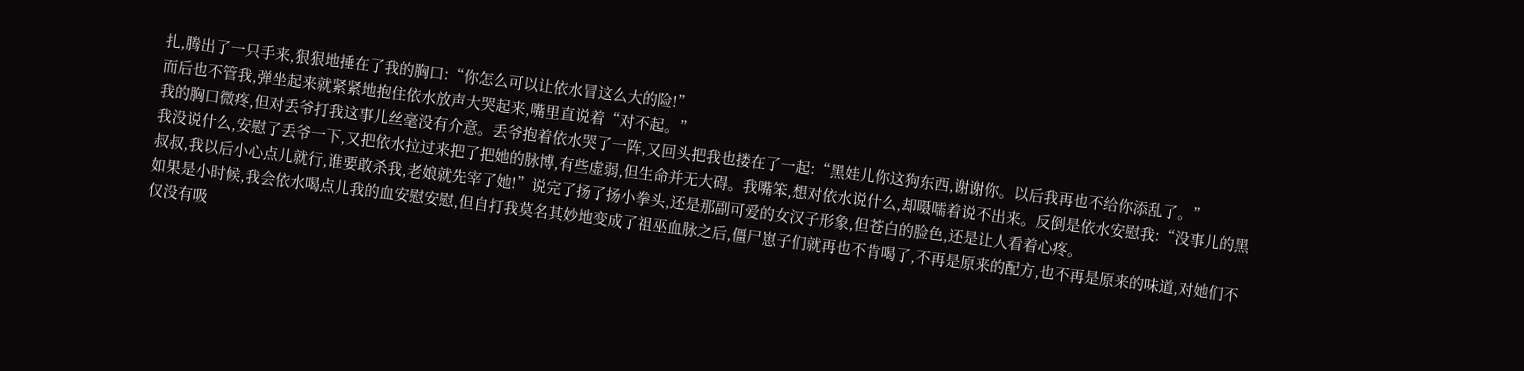扎,腾出了一只手来,狠狠地捶在了我的胸口:“你怎么可以让依水冒这么大的险!”
而后也不管我,弹坐起来就紧紧地抱住依水放声大哭起来,嘴里直说着“对不起。”
我的胸口微疼,但对丢爷打我这事儿丝毫没有介意。丢爷抱着依水哭了一阵,又回头把我也搂在了一起:“黑娃儿你这狗东西,谢谢你。以后我再也不给你添乱了。”
我没说什么,安慰了丢爷一下,又把依水拉过来把了把她的脉博,有些虚弱,但生命并无大碍。我嘴笨,想对依水说什么,却嗫嚅着说不出来。反倒是依水安慰我:“没事儿的黑叔叔,我以后小心点儿就行,谁要敢杀我,老娘就先宰了她!”说完了扬了扬小拳头,还是那副可爱的女汉子形象,但苍白的脸色,还是让人看着心疼。
如果是小时候,我会依水喝点儿我的血安慰安慰,但自打我莫名其妙地变成了祖巫血脉之后,僵尸崽子们就再也不肯喝了,不再是原来的配方,也不再是原来的味道,对她们不仅没有吸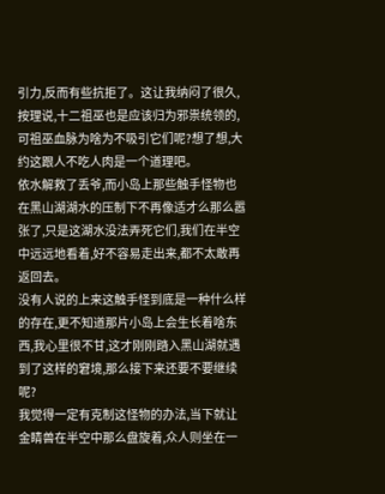引力,反而有些抗拒了。这让我纳闷了很久,按理说,十二祖巫也是应该归为邪祟统领的,可祖巫血脉为啥为不吸引它们呢?想了想,大约这跟人不吃人肉是一个道理吧。
依水解救了丢爷,而小岛上那些触手怪物也在黑山湖湖水的压制下不再像适才么那么嚣张了,只是这湖水没法弄死它们,我们在半空中远远地看着,好不容易走出来,都不太敢再返回去。
没有人说的上来这触手怪到底是一种什么样的存在,更不知道那片小岛上会生长着啥东西,我心里很不甘,这才刚刚踏入黑山湖就遇到了这样的窘境,那么接下来还要不要继续呢?
我觉得一定有克制这怪物的办法,当下就让金睛兽在半空中那么盘旋着,众人则坐在一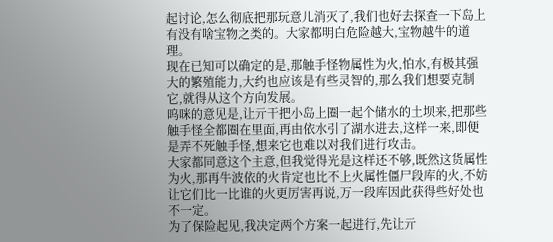起讨论,怎么彻底把那玩意儿消灭了,我们也好去探查一下岛上有没有啥宝物之类的。大家都明白危险越大,宝物越牛的道理。
现在已知可以确定的是,那触手怪物属性为火,怕水,有极其强大的繁殖能力,大约也应该是有些灵智的,那么我们想要克制它,就得从这个方向发展。
呜咪的意见是,让亓干把小岛上圈一起个储水的土坝来,把那些触手怪全都圈在里面,再由依水引了湖水进去,这样一来,即便是弄不死触手怪,想来它也难以对我们进行攻击。
大家都同意这个主意,但我觉得光是这样还不够,既然这货属性为火,那再牛波依的火肯定也比不上火属性僵尸段库的火,不妨让它们比一比谁的火更厉害再说,万一段库因此获得些好处也不一定。
为了保险起见,我决定两个方案一起进行,先让亓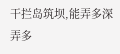干拦岛筑坝,能弄多深弄多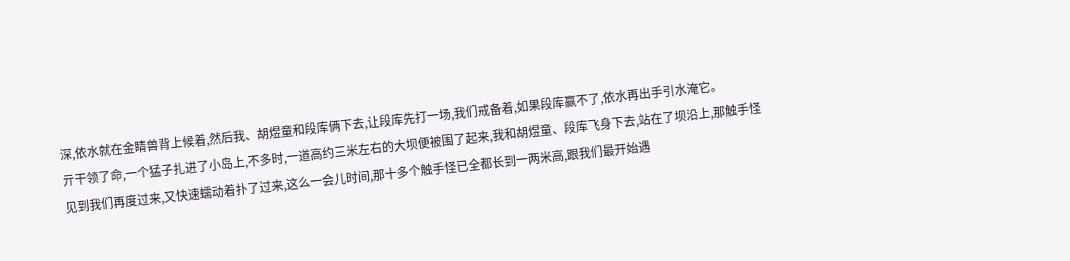深,依水就在金睛兽背上候着,然后我、胡煜童和段库俩下去,让段库先打一场,我们戒备着,如果段库赢不了,依水再出手引水淹它。
亓干领了命,一个猛子扎进了小岛上,不多时,一道高约三米左右的大坝便被围了起来,我和胡煜童、段库飞身下去,站在了坝沿上,那触手怪见到我们再度过来,又快速蠕动着扑了过来,这么一会儿时间,那十多个触手怪已全都长到一两米高,跟我们最开始遇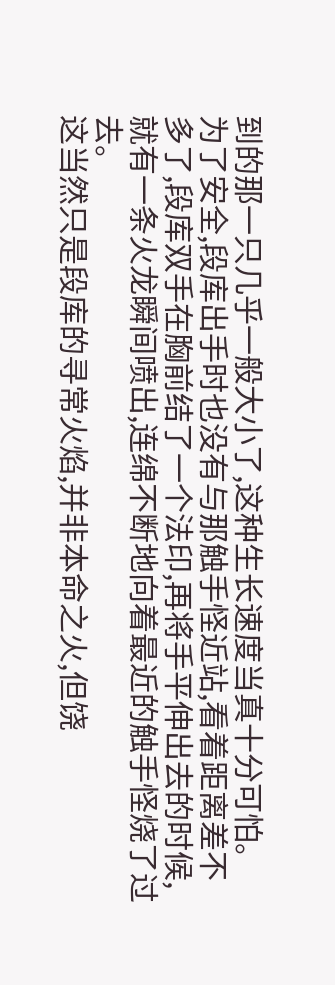到的那一只几乎一般大小了,这种生长速度当真十分可怕。
为了安全,段库出手时也没有与那触手怪近站,看着距离差不多了,段库双手在胸前结了一个法印,再将手平伸出去的时候,就有一条火龙瞬间喷出,连绵不断地向着最近的触手怪烧了过去。
这当然只是段库的寻常火焰,并非本命之火,但饶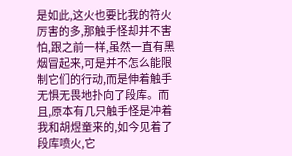是如此,这火也要比我的符火厉害的多,那触手怪却并不害怕,跟之前一样,虽然一直有黑烟冒起来,可是并不怎么能限制它们的行动,而是伸着触手无惧无畏地扑向了段库。而且,原本有几只触手怪是冲着我和胡煜童来的,如今见着了段库喷火,它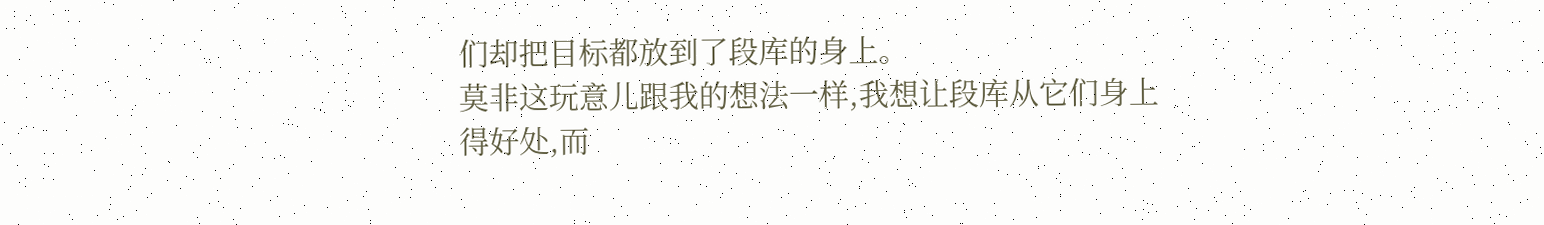们却把目标都放到了段库的身上。
莫非这玩意儿跟我的想法一样,我想让段库从它们身上得好处,而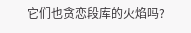它们也贪恋段库的火焰吗?